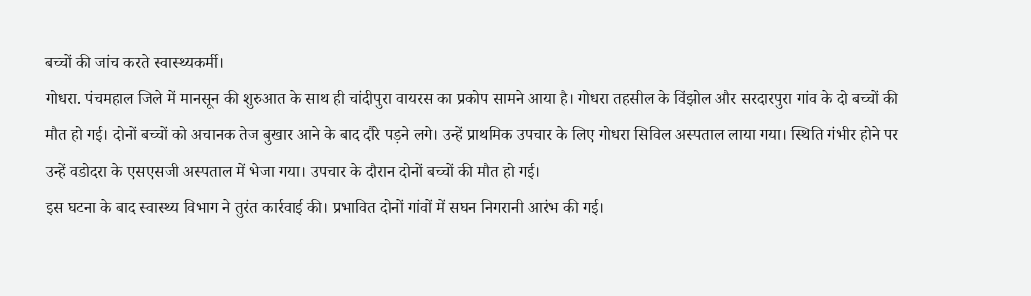बच्चों की जांच करते स्वास्थ्यकर्मी।
गोधरा. पंचमहाल जिले में मानसून की शुरुआत के साथ ही चांदीपुरा वायरस का प्रकोप सामने आया है। गोधरा तहसील के विंझोल और सरदारपुरा गांव के दो बच्चों की मौत हो गई। दोनों बच्चों को अचानक तेज बुखार आने के बाद दौरे पड़ने लगे। उन्हें प्राथमिक उपचार के लिए गोधरा सिविल अस्पताल लाया गया। स्थिति गंभीर होने पर उन्हें वडोदरा के एसएसजी अस्पताल में भेजा गया। उपचार के दौरान दोनों बच्चों की मौत हो गई।
इस घटना के बाद स्वास्थ्य विभाग ने तुरंत कार्रवाई की। प्रभावित दोनों गांवों में सघन निगरानी आरंभ की गई।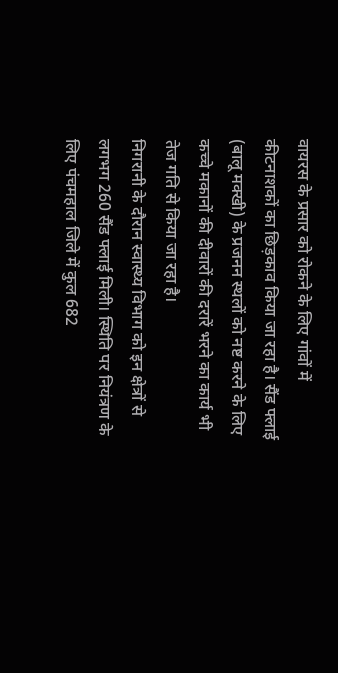वायरस के प्रसार को रोकने के लिए गांवों में कीटनाशकों का छिड़काव किया जा रहा है। सैंड फ्लाई (बालू मक्खी) के प्रजनन स्थलों को नष्ट करने के लिए कच्चे मकानों की दीवारों की दरारें भरने का कार्य भी तेज गति से किया जा रहा है।
निगरानी के दौरान स्वास्थ्य विभाग को इन क्षेत्रों से लगभग 260 सैंड फ्लाई मिली। स्थिति पर नियंत्रण के लिए पंचमहाल जिले में कुल 682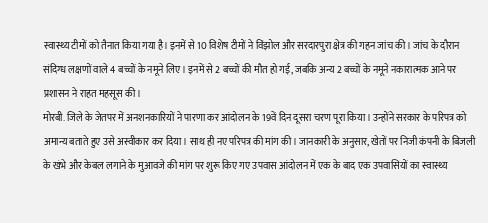स्वास्थ्य टीमों को तैनात किया गया है। इनमें से 10 विशेष टीमों ने विंझोल और सरदारपुरा क्षेत्र की गहन जांच की। जांच के दौरान संदिग्ध लक्षणों वाले 4 बच्चों के नमूने लिए। इनमें से 2 बच्चों की मौत हो गई, जबकि अन्य 2 बच्चों के नमूने नकारात्मक आने पर प्रशासन ने राहत महसूस की।
मोरबी. जिले के जेतपर में अनशनकारियों ने पारणा कर आंदोलन के 19वें दिन दूसरा चरण पूरा किया। उन्होंने सरकार के परिपत्र को अमान्य बताते हुए उसे अस्वीकार कर दिया। साथ ही नए परिपत्र की मांग की। जानकारी के अनुसार, खेतों पर निजी कंपनी के बिजली के खंभे और केबल लगाने के मुआवजे की मांग पर शुरू किए गए उपवास आंदोलन में एक के बाद एक उपवासियों का स्वास्थ्य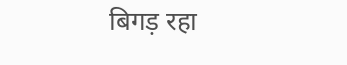बिगड़ रहा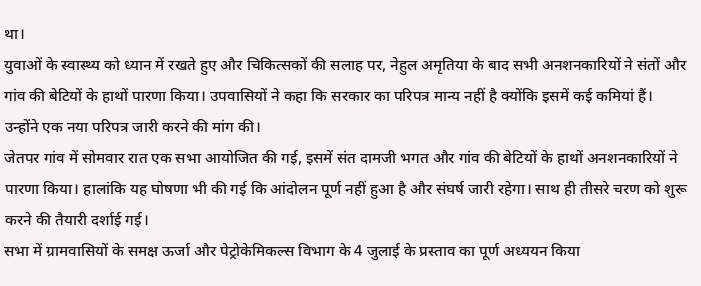था।
युवाओं के स्वास्थ्य को ध्यान में रखते हुए और चिकित्सकों की सलाह पर, नेहुल अमृतिया के बाद सभी अनशनकारियों ने संतों और गांव की बेटियों के हाथों पारणा किया। उपवासियों ने कहा कि सरकार का परिपत्र मान्य नहीं है क्योंकि इसमें कई कमियां हैं। उन्होंने एक नया परिपत्र जारी करने की मांग की।
जेतपर गांव में सोमवार रात एक सभा आयोजित की गई, इसमें संत दामजी भगत और गांव की बेटियों के हाथों अनशनकारियों ने पारणा किया। हालांकि यह घोषणा भी की गई कि आंदोलन पूर्ण नहीं हुआ है और संघर्ष जारी रहेगा। साथ ही तीसरे चरण को शुरू करने की तैयारी दर्शाई गई।
सभा में ग्रामवासियों के समक्ष ऊर्जा और पेट्रोकेमिकल्स विभाग के 4 जुलाई के प्रस्ताव का पूर्ण अध्ययन किया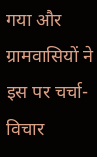गया और ग्रामवासियों ने इस पर चर्चा-विचार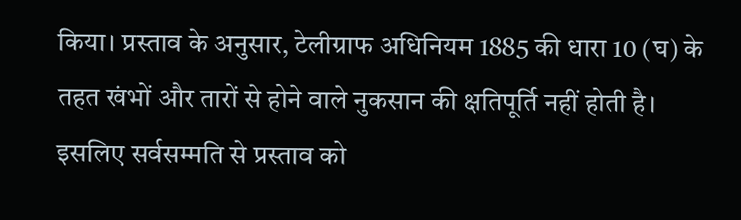किया। प्रस्ताव के अनुसार, टेलीग्राफ अधिनियम 1885 की धारा 10 (घ) के तहत खंभों और तारों से होने वाले नुकसान की क्षतिपूर्ति नहीं होती है। इसलिए सर्वसम्मति से प्रस्ताव को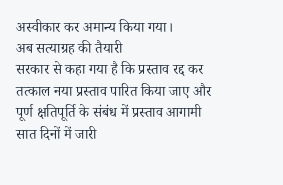अस्वीकार कर अमान्य किया गया।
अब सत्याग्रह की तैयारी
सरकार से कहा गया है कि प्रस्ताव रद्द कर तत्काल नया प्रस्ताव पारित किया जाए और पूर्ण क्षतिपूर्ति के संबंध में प्रस्ताव आगामी सात दिनों में जारी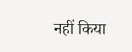नहीं किया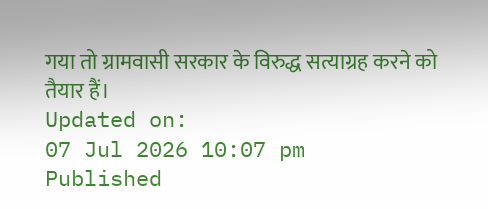गया तो ग्रामवासी सरकार के विरुद्ध सत्याग्रह करने को तैयार हैं।
Updated on:
07 Jul 2026 10:07 pm
Published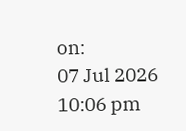on:
07 Jul 2026 10:06 pm